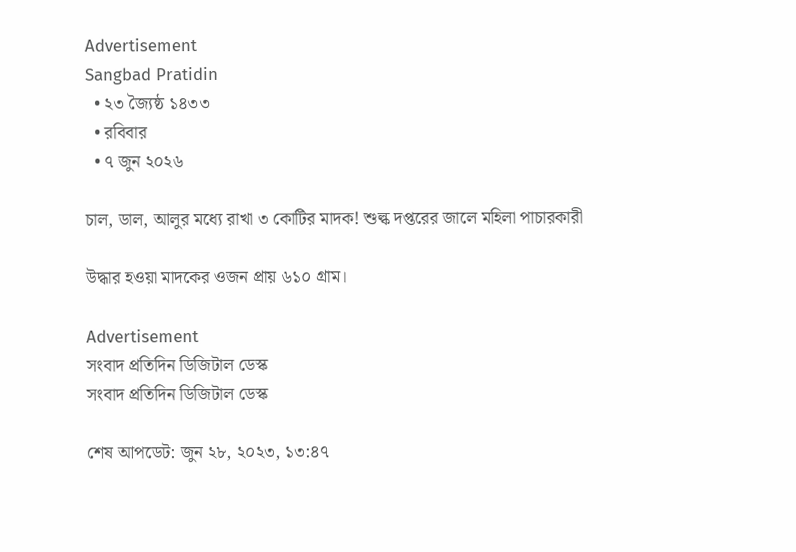Advertisement
Sangbad Pratidin
  • ২৩ জ্যৈষ্ঠ ১৪৩৩
  • রবিবার
  • ৭ জুন ২০২৬

চাল, ডাল, আলুর মধ্যে রাখা ৩ কোটির মাদক! শুল্ক দপ্তরের জালে মহিলা পাচারকারী

উদ্ধার হওয়া মাদকের ওজন প্রায় ৬১০ গ্রাম।

Advertisement
সংবাদ প্রতিদিন ডিজিটাল ডেস্ক
সংবাদ প্রতিদিন ডিজিটাল ডেস্ক

শেষ আপডেট: জুন ২৮, ২০২৩, ১৩:৪৭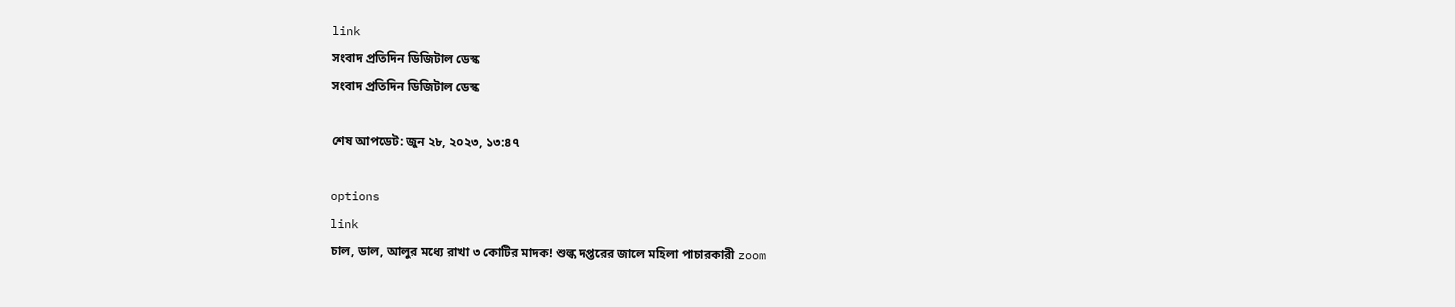link
সংবাদ প্রতিদিন ডিজিটাল ডেস্ক
সংবাদ প্রতিদিন ডিজিটাল ডেস্ক

শেষ আপডেট: জুন ২৮, ২০২৩, ১৩:৪৭

options
link
চাল, ডাল, আলুর মধ্যে রাখা ৩ কোটির মাদক! শুল্ক দপ্তরের জালে মহিলা পাচারকারী zoom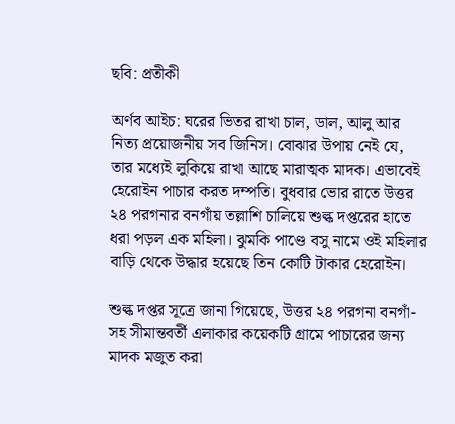ছবি: প্রতীকী

অর্ণব আইচ: ঘরের ভিতর রাখা চাল, ডাল, আলু আর নিত্য প্রয়োজনীয় সব জিনিস। বোঝার উপায় নেই যে, তার মধ্যেই লুকিয়ে রাখা আছে মারাত্মক মাদক। এভাবেই হেরোইন পাচার করত দম্পতি। বুধবার ভোর রাতে উত্তর ২৪ পরগনার বনগাঁয় তল্লাশি চালিয়ে শুল্ক দপ্তরের হাতে ধরা পড়ল এক মহিলা। ঝুমকি পাণ্ডে বসু নামে ওই মহিলার বাড়ি থেকে উদ্ধার হয়েছে তিন কোটি টাকার হেরোইন।

শুল্ক দপ্তর সূত্রে জানা গিয়েছে, উত্তর ২৪ পরগনা বনগাঁ-সহ সীমান্তবর্তী এলাকার কয়েকটি গ্রামে পাচারের জন্য মাদক মজুত করা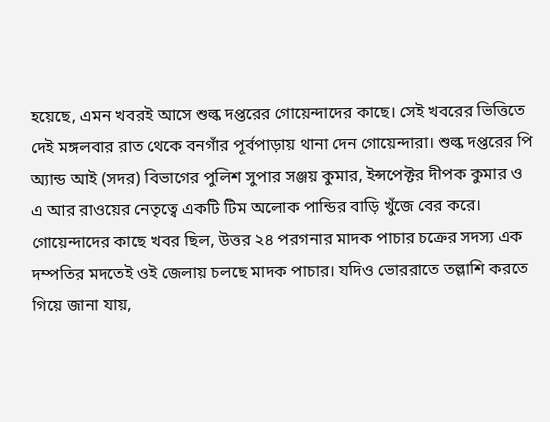হয়েছে, এমন খবরই আসে শুল্ক দপ্তরের গোয়েন্দাদের কাছে। সেই খবরের ভিত্তিতে দেই মঙ্গলবার রাত থেকে বনগাঁর পূর্বপাড়ায় থানা দেন গোয়েন্দারা। শুল্ক দপ্তরের পি অ্যান্ড আই (সদর) বিভাগের পুলিশ সুপার সঞ্জয় কুমার, ইন্সপেক্টর দীপক কুমার ও এ আর রাওয়ের নেতৃত্বে একটি টিম অলোক পান্ডির বাড়ি খুঁজে বের করে। গোয়েন্দাদের কাছে খবর ছিল, উত্তর ২৪ পরগনার মাদক পাচার চক্রের সদস্য এক দম্পতির মদতেই ওই জেলায় চলছে মাদক পাচার। যদিও ভোররাতে তল্লাশি করতে গিয়ে জানা যায়,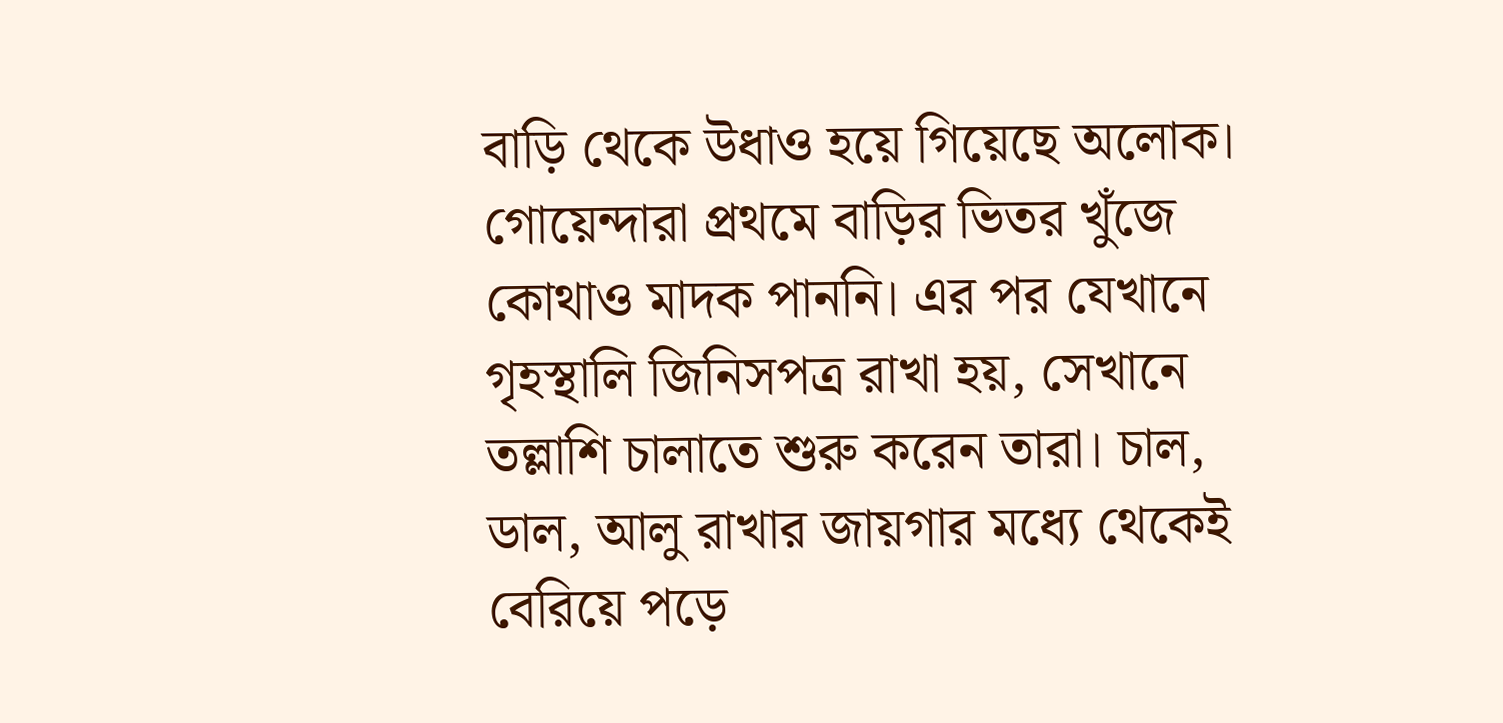বাড়ি থেকে উধাও হয়ে গিয়েছে অলোক। গোয়েন্দারা প্রথমে বাড়ির ভিতর খুঁজে কোথাও মাদক পাননি। এর পর যেখানে গৃহস্থালি জিনিসপত্র রাখা হয়, সেখানে তল্লাশি চালাতে শুরু করেন তারা। চাল, ডাল, আলু রাখার জায়গার মধ্যে থেকেই বেরিয়ে পড়ে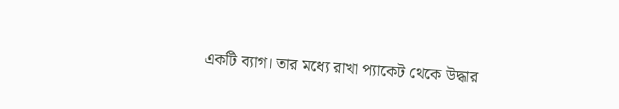একটি ব্যাগ। তার মধ্যে রাখা প্যাকেট থেকে উদ্ধার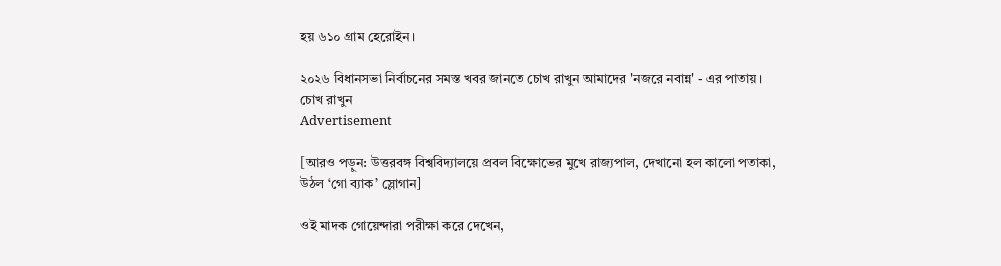হয় ৬১০ গ্রাম হেরোইন।

২০২৬ বিধানসভা নির্বাচনের সমস্ত খবর জানতে চোখ রাখুন আমাদের 'নজরে নবান্ন' - এর পাতায়।
চোখ রাখুন
Advertisement

[আরও পড়ুন: উত্তরবঙ্গ বিশ্ববিদ্যালয়ে প্রবল বিক্ষোভের মুখে রাজ্যপাল, দেখানো হল কালো পতাকা, উঠল ‘গো ব্যাক’ স্লোগান]

ওই মাদক গোয়েন্দারা পরীক্ষা করে দেখেন,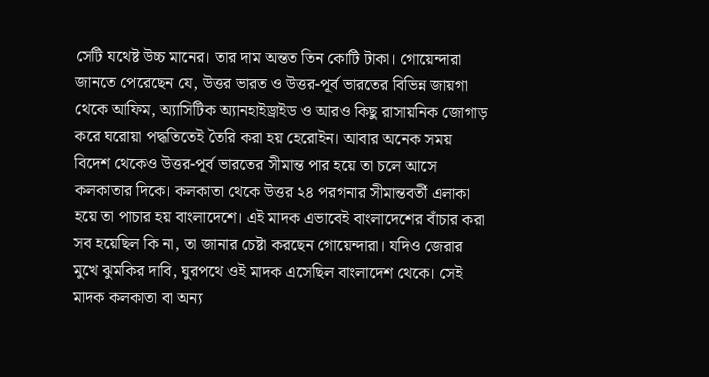সেটি যথেষ্ট উচ্চ মানের। তার দাম অন্তত তিন কোটি টাকা। গোয়েন্দারা জানতে পেরেছেন যে, উত্তর ভারত ও উত্তর-পূর্ব ভারতের বিভিন্ন জায়গা থেকে আফিম, অ্যাসিটিক অ্যানহাইড্রাইড ও আরও কিছু রাসায়নিক জোগাড় করে ঘরোয়া পদ্ধতিতেই তৈরি করা হয় হেরোইন। আবার অনেক সময় বিদেশ থেকেও উত্তর-পূর্ব ভারতের সীমান্ত পার হয়ে তা চলে আসে কলকাতার দিকে। কলকাতা থেকে উত্তর ২৪ পরগনার সীমান্তবর্তী এলাকা হয়ে তা পাচার হয় বাংলাদেশে। এই মাদক এভাবেই বাংলাদেশের বাঁচার করা সব হয়েছিল কি না, তা জানার চেষ্টা করছেন গোয়েন্দারা। যদিও জেরার মুখে ঝুমকির দাবি, ঘুরপথে ওই মাদক এসেছিল বাংলাদেশ থেকে। সেই মাদক কলকাতা বা অন্য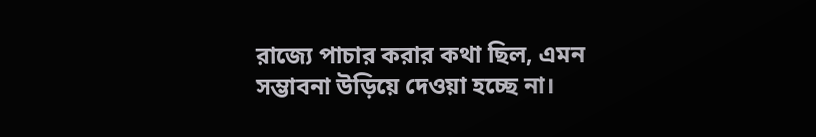রাজ্যে পাচার করার কথা ছিল, এমন সম্ভাবনা উড়িয়ে দেওয়া হচ্ছে না।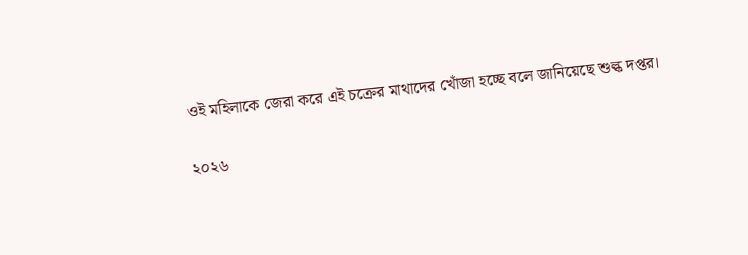ওই মহিলাকে জেরা করে এই চক্রের মাথাদের খোঁজা হচ্ছে বলে জানিয়েছে শুল্ক দপ্তর।

২০২৬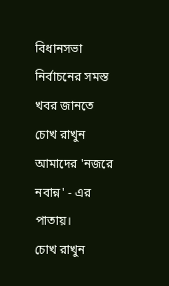বিধানসভা নির্বাচনের সমস্ত খবর জানতে চোখ রাখুন আমাদের 'নজরে নবান্ন' - এর পাতায়।
চোখ রাখুন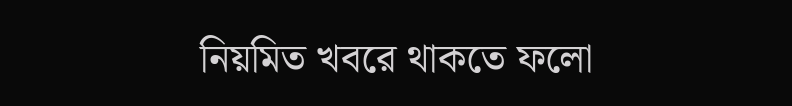নিয়মিত খবরে থাকতে ফলো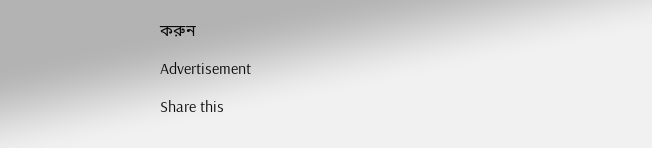করুন

Advertisement

Share this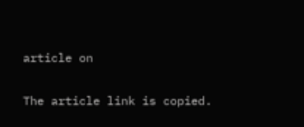article on

The article link is copied.